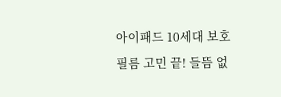아이패드 10세대 보호필름 고민 끝! 들뜸 없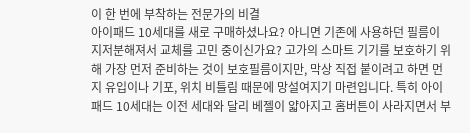이 한 번에 부착하는 전문가의 비결
아이패드 10세대를 새로 구매하셨나요? 아니면 기존에 사용하던 필름이 지저분해져서 교체를 고민 중이신가요? 고가의 스마트 기기를 보호하기 위해 가장 먼저 준비하는 것이 보호필름이지만, 막상 직접 붙이려고 하면 먼지 유입이나 기포, 위치 비틀림 때문에 망설여지기 마련입니다. 특히 아이패드 10세대는 이전 세대와 달리 베젤이 얇아지고 홈버튼이 사라지면서 부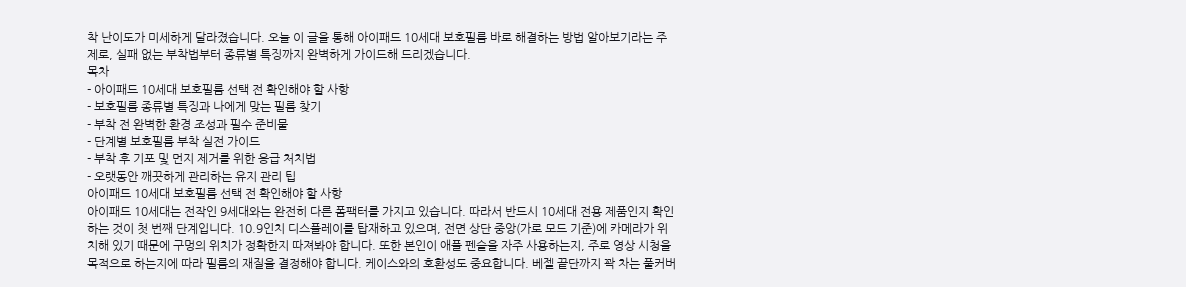착 난이도가 미세하게 달라졌습니다. 오늘 이 글을 통해 아이패드 10세대 보호필름 바로 해결하는 방법 알아보기라는 주제로, 실패 없는 부착법부터 종류별 특징까지 완벽하게 가이드해 드리겠습니다.
목차
- 아이패드 10세대 보호필름 선택 전 확인해야 할 사항
- 보호필름 종류별 특징과 나에게 맞는 필름 찾기
- 부착 전 완벽한 환경 조성과 필수 준비물
- 단계별 보호필름 부착 실전 가이드
- 부착 후 기포 및 먼지 제거를 위한 응급 처치법
- 오랫동안 깨끗하게 관리하는 유지 관리 팁
아이패드 10세대 보호필름 선택 전 확인해야 할 사항
아이패드 10세대는 전작인 9세대와는 완전히 다른 폼팩터를 가지고 있습니다. 따라서 반드시 10세대 전용 제품인지 확인하는 것이 첫 번째 단계입니다. 10.9인치 디스플레이를 탑재하고 있으며, 전면 상단 중앙(가로 모드 기준)에 카메라가 위치해 있기 때문에 구멍의 위치가 정확한지 따져봐야 합니다. 또한 본인이 애플 펜슬을 자주 사용하는지, 주로 영상 시청을 목적으로 하는지에 따라 필름의 재질을 결정해야 합니다. 케이스와의 호환성도 중요합니다. 베젤 끝단까지 꽉 차는 풀커버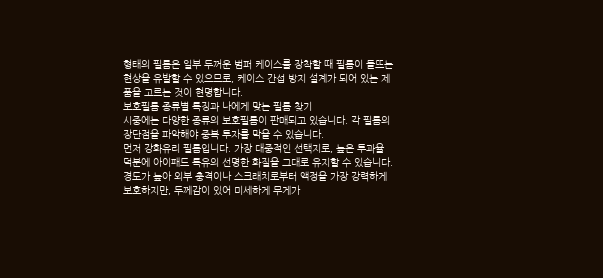형태의 필름은 일부 두꺼운 범퍼 케이스를 장착할 때 필름이 들뜨는 현상을 유발할 수 있으므로, 케이스 간섭 방지 설계가 되어 있는 제품을 고르는 것이 현명합니다.
보호필름 종류별 특징과 나에게 맞는 필름 찾기
시중에는 다양한 종류의 보호필름이 판매되고 있습니다. 각 필름의 장단점을 파악해야 중복 투자를 막을 수 있습니다.
먼저 강화유리 필름입니다. 가장 대중적인 선택지로, 높은 투과율 덕분에 아이패드 특유의 선명한 화질을 그대로 유지할 수 있습니다. 경도가 높아 외부 충격이나 스크래치로부터 액정을 가장 강력하게 보호하지만, 두께감이 있어 미세하게 무게가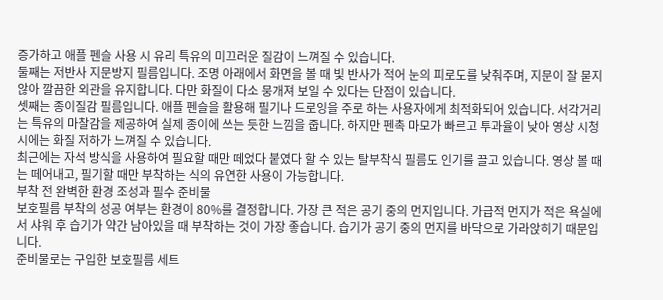증가하고 애플 펜슬 사용 시 유리 특유의 미끄러운 질감이 느껴질 수 있습니다.
둘째는 저반사 지문방지 필름입니다. 조명 아래에서 화면을 볼 때 빛 반사가 적어 눈의 피로도를 낮춰주며, 지문이 잘 묻지 않아 깔끔한 외관을 유지합니다. 다만 화질이 다소 뭉개져 보일 수 있다는 단점이 있습니다.
셋째는 종이질감 필름입니다. 애플 펜슬을 활용해 필기나 드로잉을 주로 하는 사용자에게 최적화되어 있습니다. 서각거리는 특유의 마찰감을 제공하여 실제 종이에 쓰는 듯한 느낌을 줍니다. 하지만 펜촉 마모가 빠르고 투과율이 낮아 영상 시청 시에는 화질 저하가 느껴질 수 있습니다.
최근에는 자석 방식을 사용하여 필요할 때만 떼었다 붙였다 할 수 있는 탈부착식 필름도 인기를 끌고 있습니다. 영상 볼 때는 떼어내고, 필기할 때만 부착하는 식의 유연한 사용이 가능합니다.
부착 전 완벽한 환경 조성과 필수 준비물
보호필름 부착의 성공 여부는 환경이 80%를 결정합니다. 가장 큰 적은 공기 중의 먼지입니다. 가급적 먼지가 적은 욕실에서 샤워 후 습기가 약간 남아있을 때 부착하는 것이 가장 좋습니다. 습기가 공기 중의 먼지를 바닥으로 가라앉히기 때문입니다.
준비물로는 구입한 보호필름 세트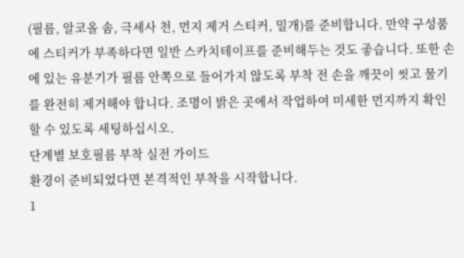(필름, 알코올 솜, 극세사 천, 먼지 제거 스티커, 밀개)를 준비합니다. 만약 구성품에 스티커가 부족하다면 일반 스카치테이프를 준비해두는 것도 좋습니다. 또한 손에 있는 유분기가 필름 안쪽으로 들어가지 않도록 부착 전 손을 깨끗이 씻고 물기를 완전히 제거해야 합니다. 조명이 밝은 곳에서 작업하여 미세한 먼지까지 확인할 수 있도록 세팅하십시오.
단계별 보호필름 부착 실전 가이드
환경이 준비되었다면 본격적인 부착을 시작합니다.
1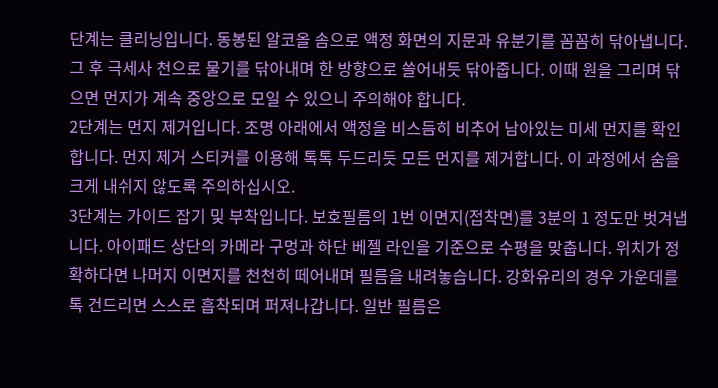단계는 클리닝입니다. 동봉된 알코올 솜으로 액정 화면의 지문과 유분기를 꼼꼼히 닦아냅니다. 그 후 극세사 천으로 물기를 닦아내며 한 방향으로 쓸어내듯 닦아줍니다. 이때 원을 그리며 닦으면 먼지가 계속 중앙으로 모일 수 있으니 주의해야 합니다.
2단계는 먼지 제거입니다. 조명 아래에서 액정을 비스듬히 비추어 남아있는 미세 먼지를 확인합니다. 먼지 제거 스티커를 이용해 톡톡 두드리듯 모든 먼지를 제거합니다. 이 과정에서 숨을 크게 내쉬지 않도록 주의하십시오.
3단계는 가이드 잡기 및 부착입니다. 보호필름의 1번 이면지(접착면)를 3분의 1 정도만 벗겨냅니다. 아이패드 상단의 카메라 구멍과 하단 베젤 라인을 기준으로 수평을 맞춥니다. 위치가 정확하다면 나머지 이면지를 천천히 떼어내며 필름을 내려놓습니다. 강화유리의 경우 가운데를 톡 건드리면 스스로 흡착되며 퍼져나갑니다. 일반 필름은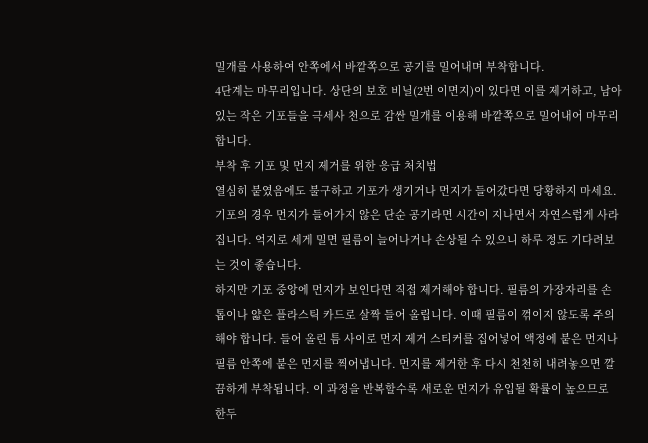밀개를 사용하여 안쪽에서 바깥쪽으로 공기를 밀어내며 부착합니다.
4단계는 마무리입니다. 상단의 보호 비닐(2번 이면지)이 있다면 이를 제거하고, 남아있는 작은 기포들을 극세사 천으로 감싼 밀개를 이용해 바깥쪽으로 밀어내어 마무리합니다.
부착 후 기포 및 먼지 제거를 위한 응급 처치법
열심히 붙였음에도 불구하고 기포가 생기거나 먼지가 들어갔다면 당황하지 마세요. 기포의 경우 먼지가 들어가지 않은 단순 공기라면 시간이 지나면서 자연스럽게 사라집니다. 억지로 세게 밀면 필름이 늘어나거나 손상될 수 있으니 하루 정도 기다려보는 것이 좋습니다.
하지만 기포 중앙에 먼지가 보인다면 직접 제거해야 합니다. 필름의 가장자리를 손톱이나 얇은 플라스틱 카드로 살짝 들어 올립니다. 이때 필름이 꺾이지 않도록 주의해야 합니다. 들어 올린 틈 사이로 먼지 제거 스티커를 집어넣어 액정에 붙은 먼지나 필름 안쪽에 붙은 먼지를 찍어냅니다. 먼지를 제거한 후 다시 천천히 내려놓으면 깔끔하게 부착됩니다. 이 과정을 반복할수록 새로운 먼지가 유입될 확률이 높으므로 한두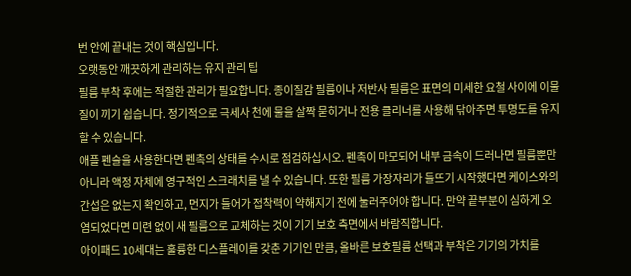번 안에 끝내는 것이 핵심입니다.
오랫동안 깨끗하게 관리하는 유지 관리 팁
필름 부착 후에는 적절한 관리가 필요합니다. 종이질감 필름이나 저반사 필름은 표면의 미세한 요철 사이에 이물질이 끼기 쉽습니다. 정기적으로 극세사 천에 물을 살짝 묻히거나 전용 클리너를 사용해 닦아주면 투명도를 유지할 수 있습니다.
애플 펜슬을 사용한다면 펜촉의 상태를 수시로 점검하십시오. 펜촉이 마모되어 내부 금속이 드러나면 필름뿐만 아니라 액정 자체에 영구적인 스크래치를 낼 수 있습니다. 또한 필름 가장자리가 들뜨기 시작했다면 케이스와의 간섭은 없는지 확인하고, 먼지가 들어가 접착력이 약해지기 전에 눌러주어야 합니다. 만약 끝부분이 심하게 오염되었다면 미련 없이 새 필름으로 교체하는 것이 기기 보호 측면에서 바람직합니다.
아이패드 10세대는 훌륭한 디스플레이를 갖춘 기기인 만큼, 올바른 보호필름 선택과 부착은 기기의 가치를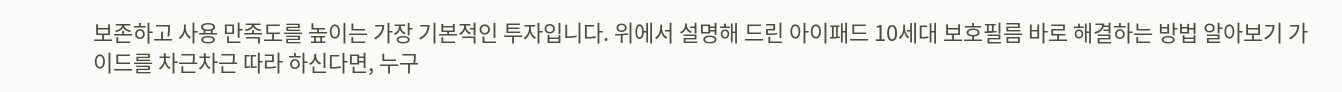보존하고 사용 만족도를 높이는 가장 기본적인 투자입니다. 위에서 설명해 드린 아이패드 10세대 보호필름 바로 해결하는 방법 알아보기 가이드를 차근차근 따라 하신다면, 누구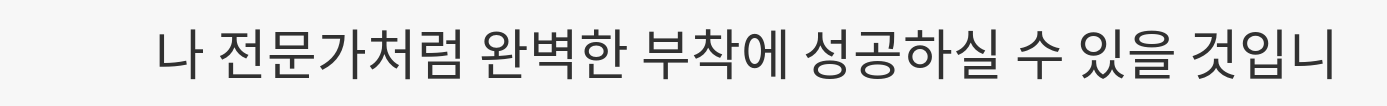나 전문가처럼 완벽한 부착에 성공하실 수 있을 것입니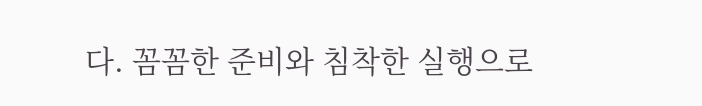다. 꼼꼼한 준비와 침착한 실행으로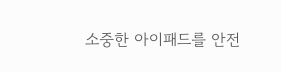소중한 아이패드를 안전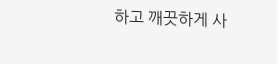하고 깨끗하게 사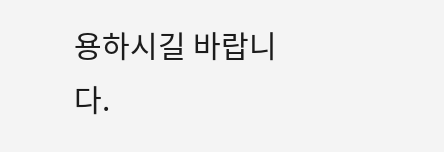용하시길 바랍니다.